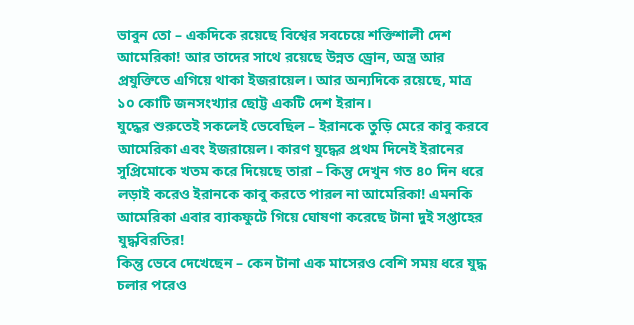ভাবুন তো – একদিকে রয়েছে বিশ্বের সবচেয়ে শক্তিশালী দেশ আমেরিকা! আর তাদের সাথে রয়েছে উন্নত ড্রোন, অস্ত্র আর প্রযুক্তিতে এগিয়ে থাকা ইজরায়েল। আর অন্যদিকে রয়েছে, মাত্র ১০ কোটি জনসংখ্যার ছোট্ট একটি দেশ ইরান।
যুদ্ধের শুরুতেই সকলেই ভেবেছিল – ইরানকে তুড়ি মেরে কাবু করবে আমেরিকা এবং ইজরায়েল। কারণ যুদ্ধের প্রথম দিনেই ইরানের সুপ্রিমোকে খতম করে দিয়েছে তারা – কিন্তু দেখুন গত ৪০ দিন ধরে লড়াই করেও ইরানকে কাবু করতে পারল না আমেরিকা! এমনকি আমেরিকা এবার ব্যাকফুটে গিয়ে ঘোষণা করেছে টানা দুই সপ্তাহের যুদ্ধবিরতির!
কিন্তু ভেবে দেখেছেন – কেন টানা এক মাসেরও বেশি সময় ধরে যুদ্ধ চলার পরেও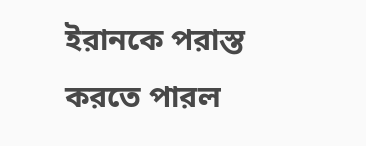ইরানকে পরাস্ত করতে পারল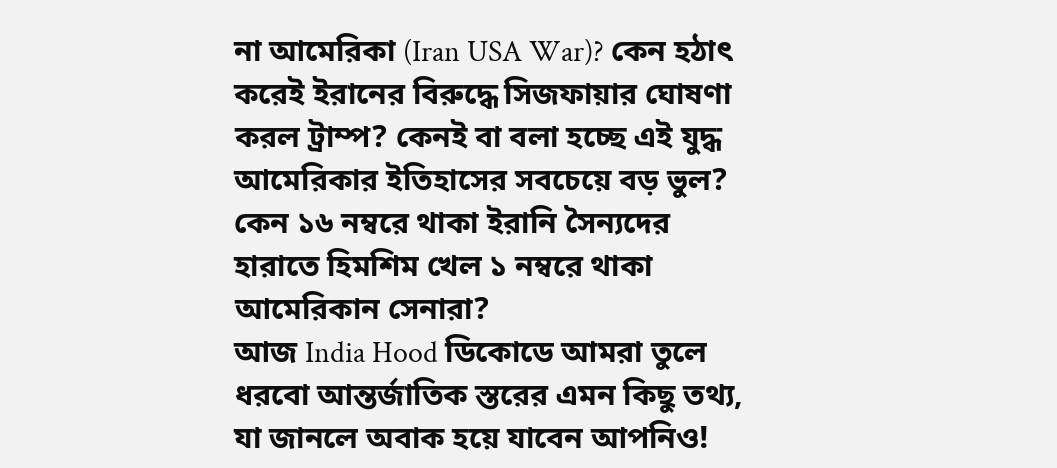না আমেরিকা (Iran USA War)? কেন হঠাৎ করেই ইরানের বিরুদ্ধে সিজফায়ার ঘোষণা করল ট্রাম্প? কেনই বা বলা হচ্ছে এই যুদ্ধ আমেরিকার ইতিহাসের সবচেয়ে বড় ভুল? কেন ১৬ নম্বরে থাকা ইরানি সৈন্যদের হারাতে হিমশিম খেল ১ নম্বরে থাকা আমেরিকান সেনারা?
আজ India Hood ডিকোডে আমরা তুলে ধরবো আন্তর্জাতিক স্তরের এমন কিছু তথ্য, যা জানলে অবাক হয়ে যাবেন আপনিও!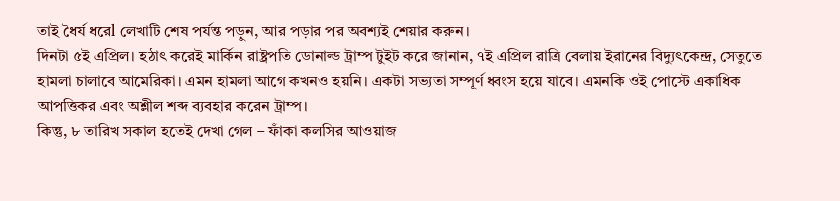তাই ধৈর্য ধরেl লেখাটি শেষ পর্যন্ত পড়ুন, আর পড়ার পর অবশ্যই শেয়ার করুন।
দিনটা ৫ই এপ্রিল। হঠাৎ করেই মার্কিন রাষ্ট্রপতি ডোনাল্ড ট্রাম্প টুইট করে জানান, ৭ই এপ্রিল রাত্রি বেলায় ইরানের বিদ্যুৎকেন্দ্র, সেতুতে হামলা চালাবে আমেরিকা। এমন হামলা আগে কখনও হয়নি। একটা সভ্যতা সম্পূর্ণ ধ্বংস হয়ে যাবে। এমনকি ওই পোস্টে একাধিক আপত্তিকর এবং অশ্লীল শব্দ ব্যবহার করেন ট্রাম্প।
কিন্তু, ৮ তারিখ সকাল হতেই দেখা গেল – ফাঁকা কলসির আওয়াজ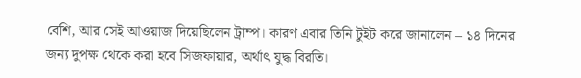বেশি, আর সেই আওয়াজ দিয়েছিলেন ট্রাম্প। কারণ এবার তিনি টুইট করে জানালেন – ১৪ দিনের জন্য দুপক্ষ থেকে করা হবে সিজফায়ার, অর্থাৎ যুদ্ধ বিরতি।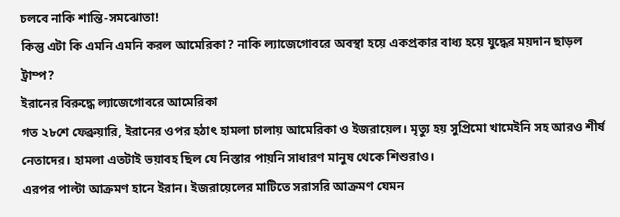চলবে নাকি শান্তি-সমঝোতা!
কিন্তু এটা কি এমনি এমনি করল আমেরিকা? নাকি ল্যাজেগোবরে অবস্থা হয়ে একপ্রকার বাধ্য হয়ে যুদ্ধের ময়দান ছাড়ল ট্রাম্প?
ইরানের বিরুদ্ধে ল্যাজেগোবরে আমেরিকা
গত ২৮শে ফেব্রুয়ারি, ইরানের ওপর হঠাৎ হামলা চালায় আমেরিকা ও ইজরায়েল। মৃত্যু হয় সুপ্রিমো খামেইনি সহ আরও শীর্ষ নেতাদের। হামলা এতটাই ভয়াবহ ছিল যে নিস্তার পায়নি সাধারণ মানুষ থেকে শিশুরাও।
এরপর পাল্টা আক্রমণ হানে ইরান। ইজরায়েলের মাটিতে সরাসরি আক্রমণ যেমন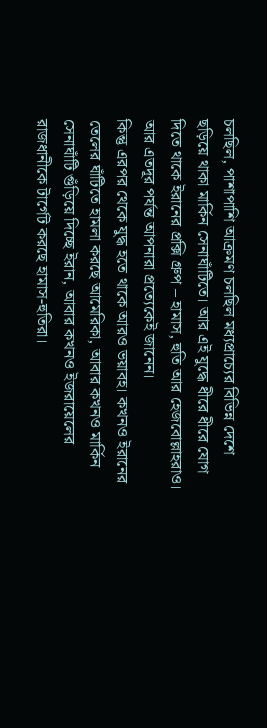চলছিল, পাশাপাশি আক্রমণ চলছিল মধ্যপ্রাচ্যের বিভিন্ন দেশে ছড়িয়ে থাকা মার্কিন সেনাঘাঁটিতে। আর এই যুদ্ধে ধীরে ধীরে যোগ দিতে থাকে ইরানের প্রক্সি গ্রুপ – হামাস, হুতি আর হেজবোল্লাহরাও। আর এতদূর পর্যন্ত আপনারা প্রত্যেকেই জানেন।
কিন্তু এরপর থেকে যুদ্ধ হতে থাকে আরও ভয়াবহ। কখনও ইরানের তেলের ঘাঁটিতে হামলা করছে আমেরিকা, আবার কখনও মার্কিন সেনাঘাঁটি গুঁড়িয়ে দিচ্ছে ইরান, আবার কখনও ইজরায়েলের রাজধানীকে টার্গেট করছে হামাস-হুতিরা।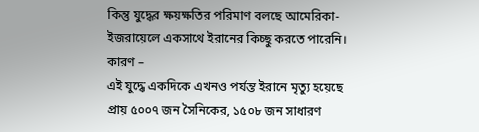কিন্তু যুদ্ধের ক্ষয়ক্ষতির পরিমাণ বলছে আমেরিকা-ইজরায়েলে একসাথে ইরানের কিচ্ছু করতে পারেনি। কারণ –
এই যুদ্ধে একদিকে এখনও পর্যন্ত ইরানে মৃত্যু হয়েছে প্রায় ৫০০৭ জন সৈনিকের, ১৫০৮ জন সাধারণ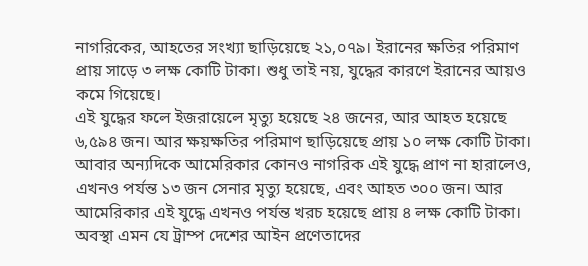নাগরিকের, আহতের সংখ্যা ছাড়িয়েছে ২১,০৭৯। ইরানের ক্ষতির পরিমাণ প্রায় সাড়ে ৩ লক্ষ কোটি টাকা। শুধু তাই নয়, যুদ্ধের কারণে ইরানের আয়ও কমে গিয়েছে।
এই যুদ্ধের ফলে ইজরায়েলে মৃত্যু হয়েছে ২৪ জনের, আর আহত হয়েছে ৬,৫৯৪ জন। আর ক্ষয়ক্ষতির পরিমাণ ছাড়িয়েছে প্রায় ১০ লক্ষ কোটি টাকা।
আবার অন্যদিকে আমেরিকার কোনও নাগরিক এই যুদ্ধে প্রাণ না হারালেও, এখনও পর্যন্ত ১৩ জন সেনার মৃত্যু হয়েছে, এবং আহত ৩০০ জন। আর আমেরিকার এই যুদ্ধে এখনও পর্যন্ত খরচ হয়েছে প্রায় ৪ লক্ষ কোটি টাকা। অবস্থা এমন যে ট্রাম্প দেশের আইন প্রণেতাদের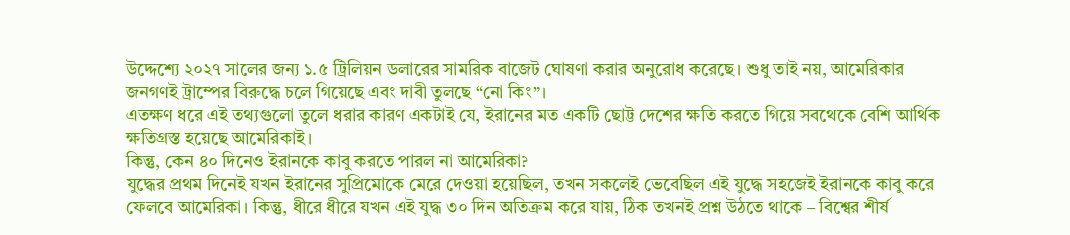উদ্দেশ্যে ২০২৭ সালের জন্য ১.৫ ট্রিলিয়ন ডলারের সামরিক বাজেট ঘোষণা করার অনুরোধ করেছে। শুধু তাই নয়, আমেরিকার জনগণই ট্রাম্পের বিরুদ্ধে চলে গিয়েছে এবং দাবী তুলছে “নো কিং”।
এতক্ষণ ধরে এই তথ্যগুলো তুলে ধরার কারণ একটাই যে, ইরানের মত একটি ছোট্ট দেশের ক্ষতি করতে গিয়ে সবথেকে বেশি আর্থিক ক্ষতিগ্রস্ত হয়েছে আমেরিকাই।
কিন্তু, কেন ৪০ দিনেও ইরানকে কাবু করতে পারল না আমেরিকা?
যুদ্ধের প্রথম দিনেই যখন ইরানের সুপ্রিমোকে মেরে দেওয়া হয়েছিল, তখন সকলেই ভেবেছিল এই যুদ্ধে সহজেই ইরানকে কাবু করে ফেলবে আমেরিকা। কিন্তু, ধীরে ধীরে যখন এই যুদ্ধ ৩০ দিন অতিক্রম করে যায়, ঠিক তখনই প্রশ্ন উঠতে থাকে – বিশ্বের শীর্ষ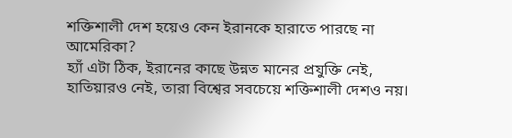শক্তিশালী দেশ হয়েও কেন ইরানকে হারাতে পারছে না আমেরিকা?
হ্যাঁ এটা ঠিক, ইরানের কাছে উন্নত মানের প্রযুক্তি নেই, হাতিয়ারও নেই, তারা বিশ্বের সবচেয়ে শক্তিশালী দেশও নয়।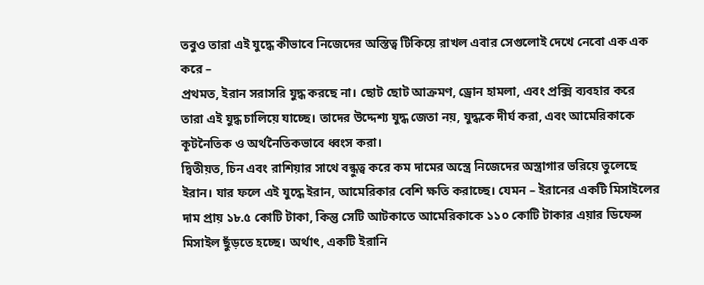তবুও তারা এই যুদ্ধে কীভাবে নিজেদের অস্তিত্ব টিকিয়ে রাখল এবার সেগুলোই দেখে নেবো এক এক করে –
প্রথমত, ইরান সরাসরি যুদ্ধ করছে না। ছোট ছোট আক্রমণ, ড্রোন হামলা, এবং প্রক্সি ব্যবহার করে তারা এই যুদ্ধ চালিয়ে যাচ্ছে। তাদের উদ্দেশ্য যুদ্ধ জেতা নয়, যুদ্ধকে দীর্ঘ করা, এবং আমেরিকাকে কূটনৈতিক ও অর্থনৈতিকভাবে ধ্বংস করা।
দ্বিতীয়ত, চিন এবং রাশিয়ার সাথে বন্ধুত্ব করে কম দামের অস্ত্রে নিজেদের অস্ত্রাগার ভরিয়ে তুলেছে ইরান। যার ফলে এই যুদ্ধে ইরান, আমেরিকার বেশি ক্ষতি করাচ্ছে। যেমন – ইরানের একটি মিসাইলের দাম প্রায় ১৮.৫ কোটি টাকা, কিন্তু সেটি আটকাতে আমেরিকাকে ১১০ কোটি টাকার এয়ার ডিফেন্স মিসাইল ছুঁড়তে হচ্ছে। অর্থাৎ, একটি ইরানি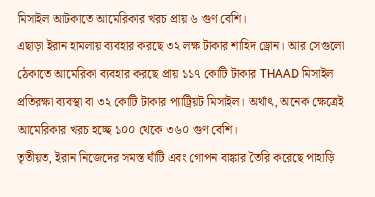মিসাইল আটকাতে আমেরিকার খরচ প্রায় ৬ গুণ বেশি।
এছাড়া ইরান হামলায় ব্যবহার করছে ৩২ লক্ষ টাকার শাহিদ ড্রোন। আর সেগুলো ঠেকাতে আমেরিকা ব্যবহার করছে প্রায় ১১৭ কোটি টাকার THAAD মিসাইল প্রতিরক্ষা ব্যবস্থা বা ৩২ কোটি টাকার প্যাট্রিয়ট মিসাইল। অর্থাৎ, অনেক ক্ষেত্রেই আমেরিকার খরচ হচ্ছে ১০০ থেকে ৩৬০ গুণ বেশি।
তৃতীয়ত, ইরান নিজেদের সমস্ত ঘাঁটি এবং গোপন বাঙ্কার তৈরি করেছে পাহাড়ি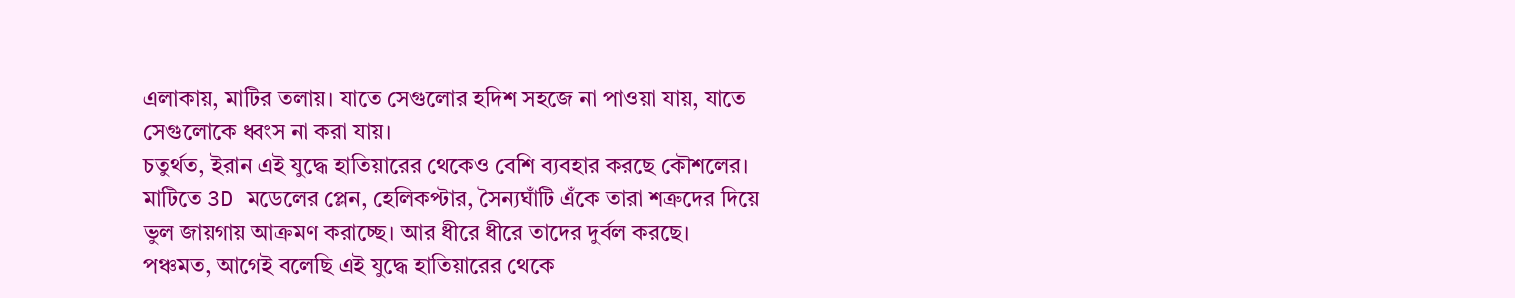এলাকায়, মাটির তলায়। যাতে সেগুলোর হদিশ সহজে না পাওয়া যায়, যাতে সেগুলোকে ধ্বংস না করা যায়।
চতুর্থত, ইরান এই যুদ্ধে হাতিয়ারের থেকেও বেশি ব্যবহার করছে কৌশলের। মাটিতে 3D মডেলের প্লেন, হেলিকপ্টার, সৈন্যঘাঁটি এঁকে তারা শত্রুদের দিয়ে ভুল জায়গায় আক্রমণ করাচ্ছে। আর ধীরে ধীরে তাদের দুর্বল করছে।
পঞ্চমত, আগেই বলেছি এই যুদ্ধে হাতিয়ারের থেকে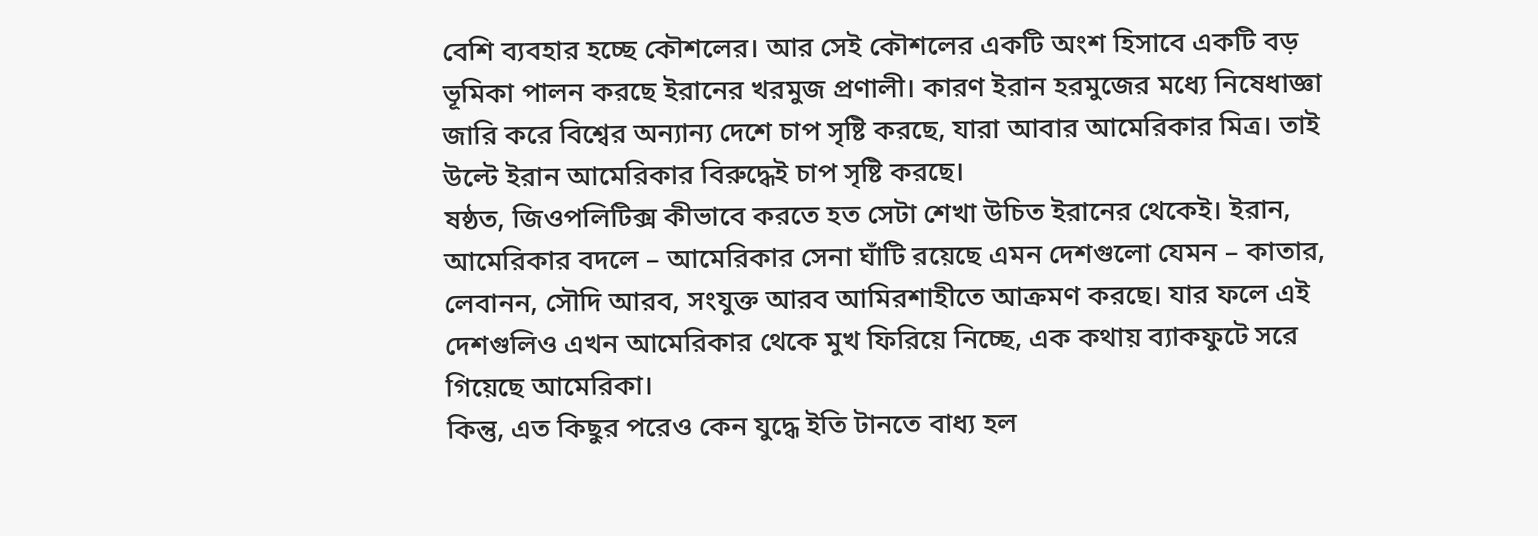বেশি ব্যবহার হচ্ছে কৌশলের। আর সেই কৌশলের একটি অংশ হিসাবে একটি বড় ভূমিকা পালন করছে ইরানের খরমুজ প্রণালী। কারণ ইরান হরমুজের মধ্যে নিষেধাজ্ঞা জারি করে বিশ্বের অন্যান্য দেশে চাপ সৃষ্টি করছে, যারা আবার আমেরিকার মিত্র। তাই উল্টে ইরান আমেরিকার বিরুদ্ধেই চাপ সৃষ্টি করছে।
ষষ্ঠত, জিওপলিটিক্স কীভাবে করতে হত সেটা শেখা উচিত ইরানের থেকেই। ইরান, আমেরিকার বদলে – আমেরিকার সেনা ঘাঁটি রয়েছে এমন দেশগুলো যেমন – কাতার, লেবানন, সৌদি আরব, সংযুক্ত আরব আমিরশাহীতে আক্রমণ করছে। যার ফলে এই দেশগুলিও এখন আমেরিকার থেকে মুখ ফিরিয়ে নিচ্ছে, এক কথায় ব্যাকফুটে সরে গিয়েছে আমেরিকা।
কিন্তু, এত কিছুর পরেও কেন যুদ্ধে ইতি টানতে বাধ্য হল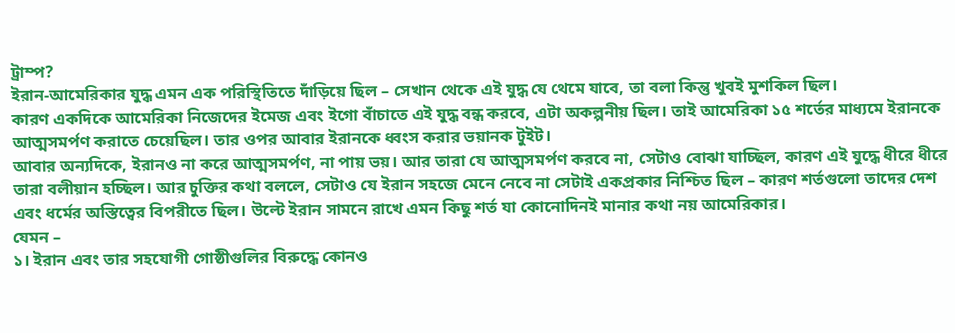ট্রাম্প?
ইরান-আমেরিকার যুদ্ধ এমন এক পরিস্থিতিতে দাঁড়িয়ে ছিল – সেখান থেকে এই যুদ্ধ যে থেমে যাবে, তা বলা কিন্তু খুবই মুশকিল ছিল।
কারণ একদিকে আমেরিকা নিজেদের ইমেজ এবং ইগো বাঁচাতে এই যুদ্ধ বন্ধ করবে, এটা অকল্পনীয় ছিল। তাই আমেরিকা ১৫ শর্তের মাধ্যমে ইরানকে আত্মসমর্পণ করাতে চেয়েছিল। তার ওপর আবার ইরানকে ধ্বংস করার ভয়ানক টুইট।
আবার অন্যদিকে, ইরানও না করে আত্মসমর্পণ, না পায় ভয়। আর তারা যে আত্মসমর্পণ করবে না, সেটাও বোঝা যাচ্ছিল, কারণ এই যুদ্ধে ধীরে ধীরে তারা বলীয়ান হচ্ছিল। আর চুক্তির কথা বললে, সেটাও যে ইরান সহজে মেনে নেবে না সেটাই একপ্রকার নিশ্চিত ছিল – কারণ শর্তগুলো তাদের দেশ এবং ধর্মের অস্তিত্বের বিপরীতে ছিল। উল্টে ইরান সামনে রাখে এমন কিছু শর্ত যা কোনোদিনই মানার কথা নয় আমেরিকার।
যেমন –
১। ইরান এবং তার সহযোগী গোষ্ঠীগুলির বিরুদ্ধে কোনও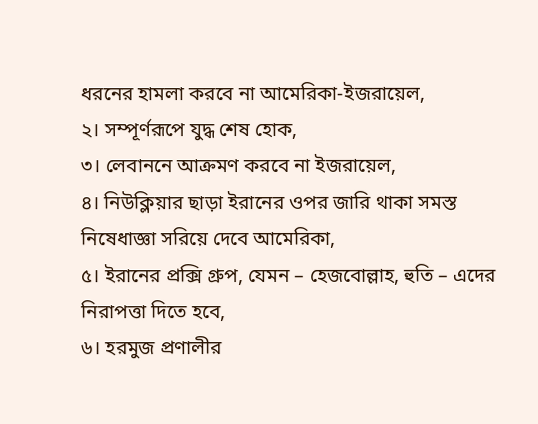ধরনের হামলা করবে না আমেরিকা-ইজরায়েল,
২। সম্পূর্ণরূপে যুদ্ধ শেষ হোক,
৩। লেবাননে আক্রমণ করবে না ইজরায়েল,
৪। নিউক্লিয়ার ছাড়া ইরানের ওপর জারি থাকা সমস্ত নিষেধাজ্ঞা সরিয়ে দেবে আমেরিকা,
৫। ইরানের প্রক্সি গ্রুপ, যেমন – হেজবোল্লাহ, হুতি – এদের নিরাপত্তা দিতে হবে,
৬। হরমুজ প্রণালীর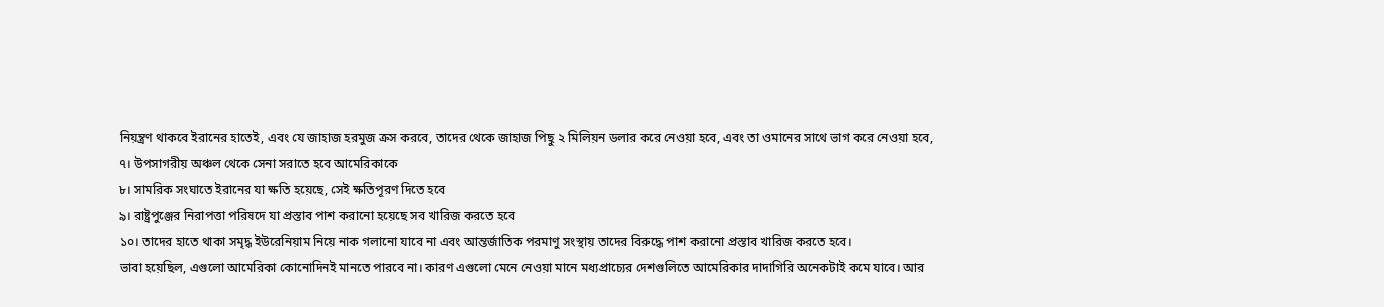নিয়ন্ত্রণ থাকবে ইরানের হাতেই, এবং যে জাহাজ হরমুজ ক্রস করবে, তাদের থেকে জাহাজ পিছু ২ মিলিয়ন ডলার করে নেওয়া হবে, এবং তা ওমানের সাথে ভাগ করে নেওয়া হবে,
৭। উপসাগরীয় অঞ্চল থেকে সেনা সরাতে হবে আমেরিকাকে
৮। সামরিক সংঘাতে ইরানের যা ক্ষতি হয়েছে, সেই ক্ষতিপূরণ দিতে হবে
৯। রাষ্ট্রপুঞ্জের নিরাপত্তা পরিষদে যা প্রস্তাব পাশ করানো হয়েছে সব খারিজ করতে হবে
১০। তাদের হাতে থাকা সমৃদ্ধ ইউরেনিয়াম নিয়ে নাক গলানো যাবে না এবং আন্তর্জাতিক পরমাণু সংস্থায় তাদের বিরুদ্ধে পাশ করানো প্রস্তাব খারিজ করতে হবে।
ভাবা হয়েছিল, এগুলো আমেরিকা কোনোদিনই মানতে পারবে না। কারণ এগুলো মেনে নেওয়া মানে মধ্যপ্রাচ্যের দেশগুলিতে আমেরিকার দাদাগিরি অনেকটাই কমে যাবে। আর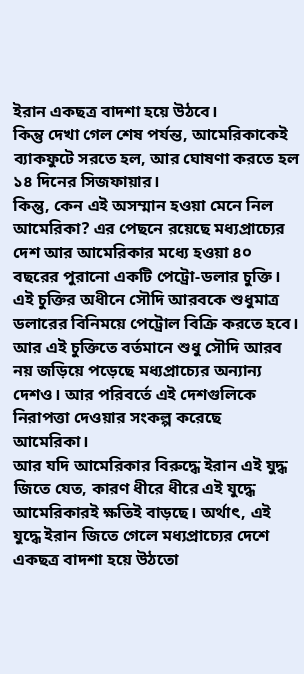ইরান একছত্র বাদশা হয়ে উঠবে।
কিন্তু দেখা গেল শেষ পর্যন্ত, আমেরিকাকেই ব্যাকফুটে সরতে হল, আর ঘোষণা করতে হল ১৪ দিনের সিজফায়ার।
কিন্তু, কেন এই অসম্মান হওয়া মেনে নিল আমেরিকা? এর পেছনে রয়েছে মধ্যপ্রাচ্যের দেশ আর আমেরিকার মধ্যে হওয়া ৪০ বছরের পুরানো একটি পেট্রো-ডলার চুক্তি। এই চুক্তির অধীনে সৌদি আরবকে শুধুমাত্র ডলারের বিনিময়ে পেট্রোল বিক্রি করতে হবে। আর এই চুক্তিতে বর্তমানে শুধু সৌদি আরব নয় জড়িয়ে পড়েছে মধ্যপ্রাচ্যের অন্যান্য দেশও। আর পরিবর্তে এই দেশগুলিকে নিরাপত্তা দেওয়ার সংকল্প করেছে আমেরিকা।
আর যদি আমেরিকার বিরুদ্ধে ইরান এই যুদ্ধ জিতে যেত, কারণ ধীরে ধীরে এই যুদ্ধে আমেরিকারই ক্ষতিই বাড়ছে। অর্থাৎ, এই যুদ্ধে ইরান জিতে গেলে মধ্যপ্রাচ্যের দেশে একছত্র বাদশা হয়ে উঠতো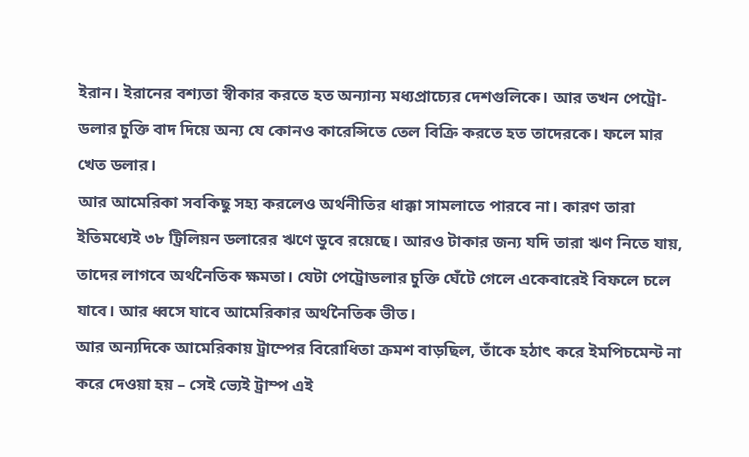ইরান। ইরানের বশ্যতা স্বীকার করতে হত অন্যান্য মধ্যপ্রাচ্যের দেশগুলিকে। আর তখন পেট্রো-ডলার চুক্তি বাদ দিয়ে অন্য যে কোনও কারেন্সিতে তেল বিক্রি করতে হত তাদেরকে। ফলে মার খেত ডলার।
আর আমেরিকা সবকিছু সহ্য করলেও অর্থনীতির ধাক্কা সামলাতে পারবে না। কারণ তারা ইতিমধ্যেই ৩৮ ট্রিলিয়ন ডলারের ঋণে ডুবে রয়েছে। আরও টাকার জন্য যদি তারা ঋণ নিতে যায়, তাদের লাগবে অর্থনৈতিক ক্ষমতা। যেটা পেট্রোডলার চুক্তি ঘেঁটে গেলে একেবারেই বিফলে চলে যাবে। আর ধ্বসে যাবে আমেরিকার অর্থনৈতিক ভীত।
আর অন্যদিকে আমেরিকায় ট্রাম্পের বিরোধিতা ক্রমশ বাড়ছিল, তাঁকে হঠাৎ করে ইমপিচমেন্ট না করে দেওয়া হয় – সেই ভ্যেই ট্রাম্প এই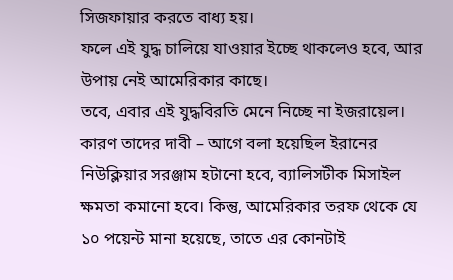সিজফায়ার করতে বাধ্য হয়।
ফলে এই যুদ্ধ চালিয়ে যাওয়ার ইচ্ছে থাকলেও হবে, আর উপায় নেই আমেরিকার কাছে।
তবে, এবার এই যুদ্ধবিরতি মেনে নিচ্ছে না ইজরায়েল। কারণ তাদের দাবী – আগে বলা হয়েছিল ইরানের নিউক্লিয়ার সরঞ্জাম হটানো হবে, ব্যালিসটীক মিসাইল ক্ষমতা কমানো হবে। কিন্তু, আমেরিকার তরফ থেকে যে ১০ পয়েন্ট মানা হয়েছে, তাতে এর কোনটাই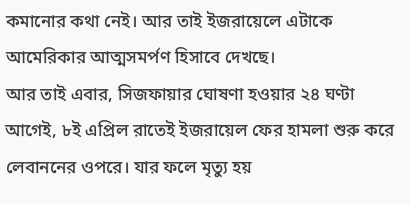কমানোর কথা নেই। আর তাই ইজরায়েলে এটাকে আমেরিকার আত্মসমর্পণ হিসাবে দেখছে।
আর তাই এবার, সিজফায়ার ঘোষণা হওয়ার ২৪ ঘণ্টা আগেই, ৮ই এপ্রিল রাতেই ইজরায়েল ফের হামলা শুরু করে লেবাননের ওপরে। যার ফলে মৃত্যু হয়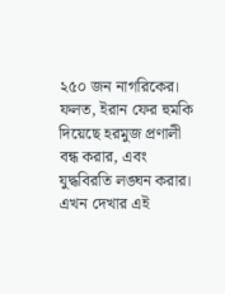২৫০ জন নাগরিকের। ফলত, ইরান ফের হুমকি দিয়েছে হরমুজ প্রণালী বন্ধ করার, এবং যুদ্ধবিরতি লঙ্ঘন করার।
এখন দেখার এই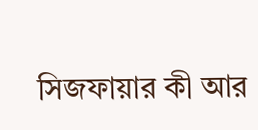সিজফায়ার কী আর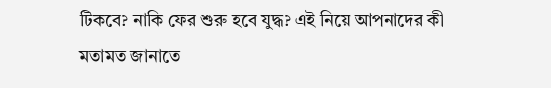টিকবে? নাকি ফের শুরু হবে যুদ্ধ? এই নিয়ে আপনাদের কী মতামত জানাতে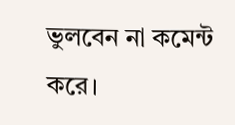ভুলবেন না কমেন্ট করে।